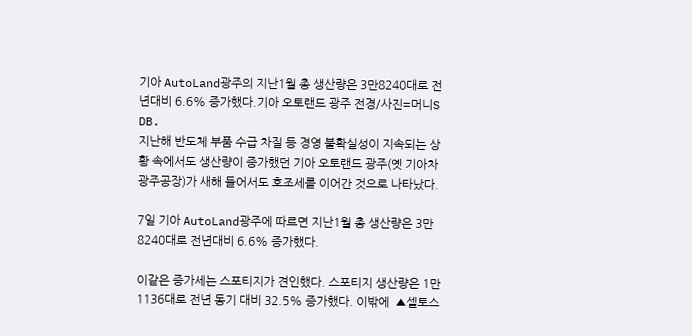기아 AutoLand광주의 지난1월 총 생산량은 3만8240대로 전년대비 6.6% 증가했다.기아 오토랜드 광주 전경/사진=머니S DB.
지난해 반도체 부품 수급 차질 등 경영 불확실성이 지속되는 상황 속에서도 생산량이 증가했던 기아 오토랜드 광주(옛 기아차 광주공장)가 새해 들어서도 호조세를 이어간 것으로 나타났다.

7일 기아 AutoLand광주에 따르면 지난1월 총 생산량은 3만8240대로 전년대비 6.6% 증가했다.

이같은 증가세는 스포티지가 견인했다. 스포티지 생산량은 1만1136대로 전년 동기 대비 32.5% 증가했다. 이밖에  ▲셀토스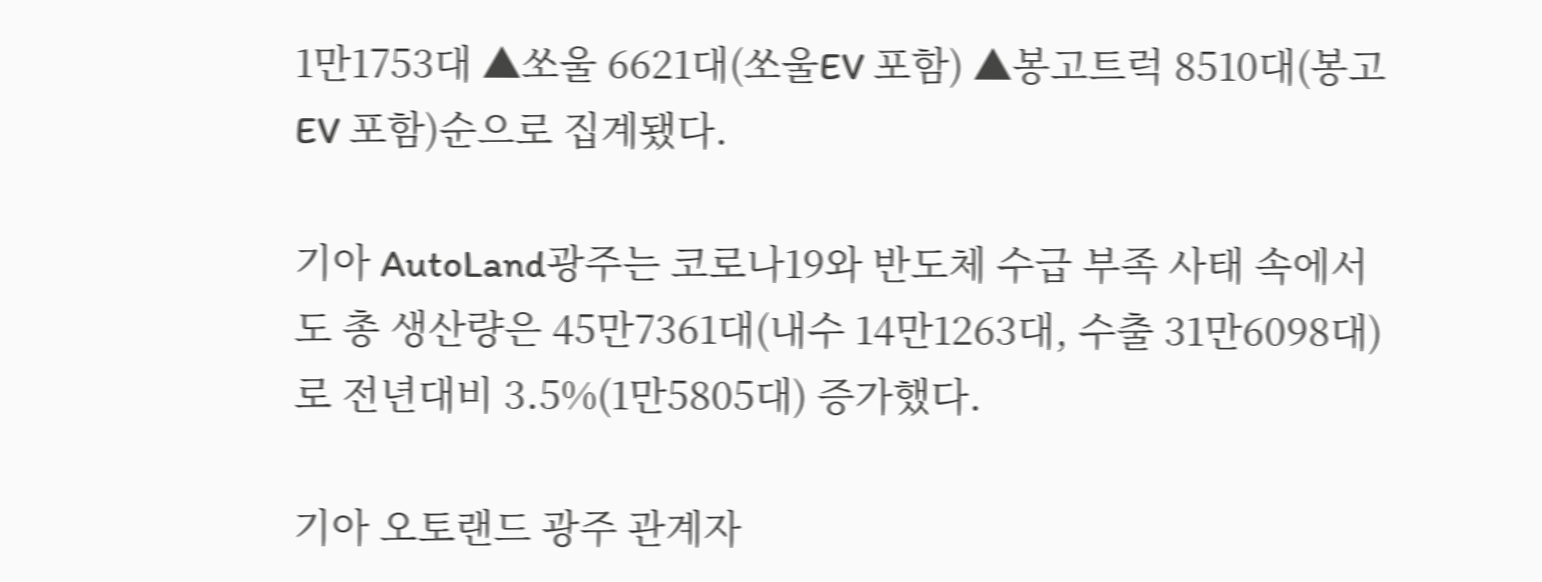1만1753대 ▲쏘울 6621대(쏘울EV 포함) ▲봉고트럭 8510대(봉고 EV 포함)순으로 집계됐다.

기아 AutoLand광주는 코로나19와 반도체 수급 부족 사태 속에서도 총 생산량은 45만7361대(내수 14만1263대, 수출 31만6098대)로 전년대비 3.5%(1만5805대) 증가했다.

기아 오토랜드 광주 관계자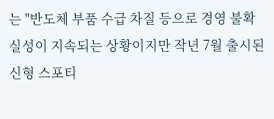는 "반도체 부품 수급 차질 등으로 경영 불확실성이 지속되는 상황이지만 작년 7월 출시된 신형 스포티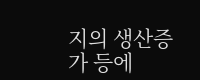지의 생산증가 등에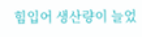힘입어 생산량이 늘었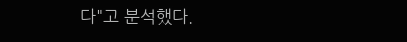다"고 분석했다.